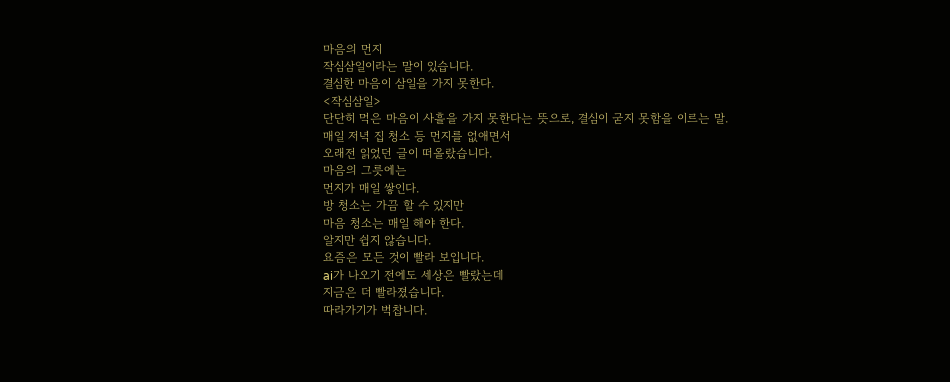마음의 먼지
작심삼일이라는 말이 있습니다.
결심한 마음이 삼일을 가지 못한다.
<작심삼일>
단단히 먹은 마음이 사흘을 가지 못한다는 뜻으로, 결심이 굳지 못함을 이르는 말.
매일 저녁 집 청소 등 먼지를 없애면서
오래전 읽었던 글이 떠올랐습니다.
마음의 그릇에는
먼지가 매일 쌓인다.
방 청소는 가끔 할 수 있지만
마음 청소는 매일 해야 한다.
알지만 쉽지 않습니다.
요즘은 모든 것이 빨라 보입니다.
ai가 나오기 전에도 세상은 빨랐는데
지금은 더 빨라졌습니다.
따라가기가 벅찹니다.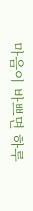마음이 바쁘면 하루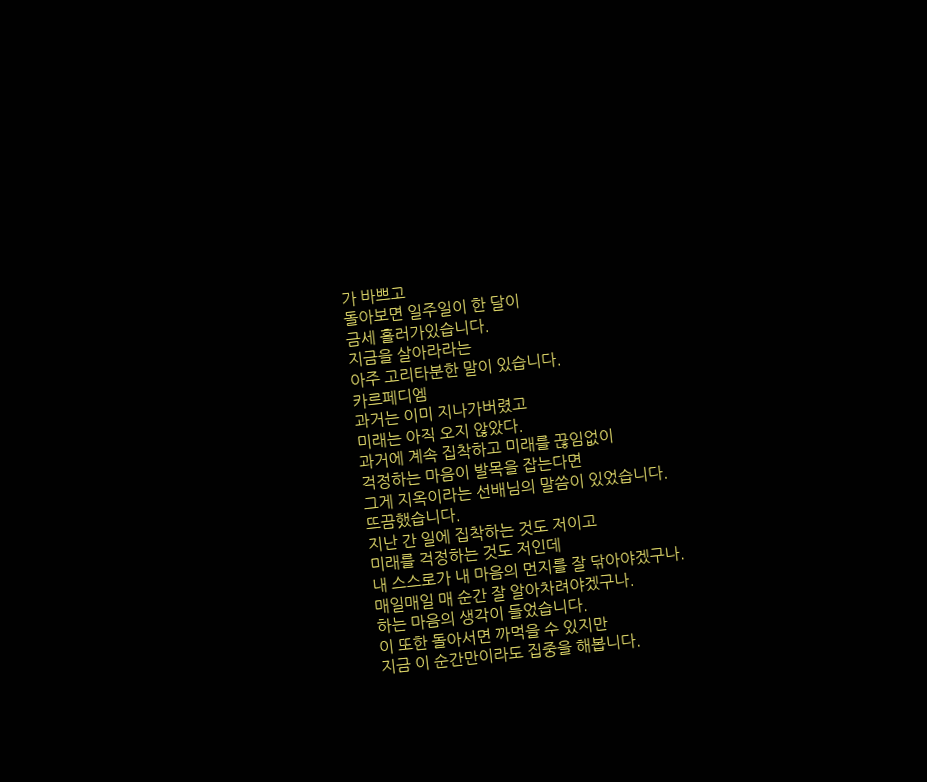가 바쁘고
돌아보면 일주일이 한 달이
금세 흘러가있습니다.
지금을 살아라라는
아주 고리타분한 말이 있습니다.
카르페디엠
과거는 이미 지나가버렸고
미래는 아직 오지 않았다.
과거에 계속 집착하고 미래를 끊임없이
걱정하는 마음이 발목을 잡는다면
그게 지옥이라는 선배님의 말씀이 있었습니다.
뜨끔했습니다.
지난 간 일에 집착하는 것도 저이고
미래를 걱정하는 것도 저인데
내 스스로가 내 마음의 먼지를 잘 닦아야겠구나.
매일매일 매 순간 잘 알아차려야겠구나.
하는 마음의 생각이 들었습니다.
이 또한 돌아서면 까먹을 수 있지만
지금 이 순간만이라도 집중을 해봅니다.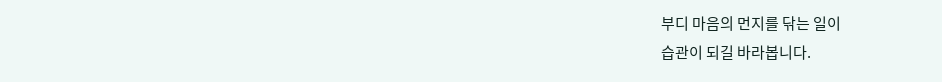부디 마음의 먼지를 닦는 일이
습관이 되길 바라봅니다.